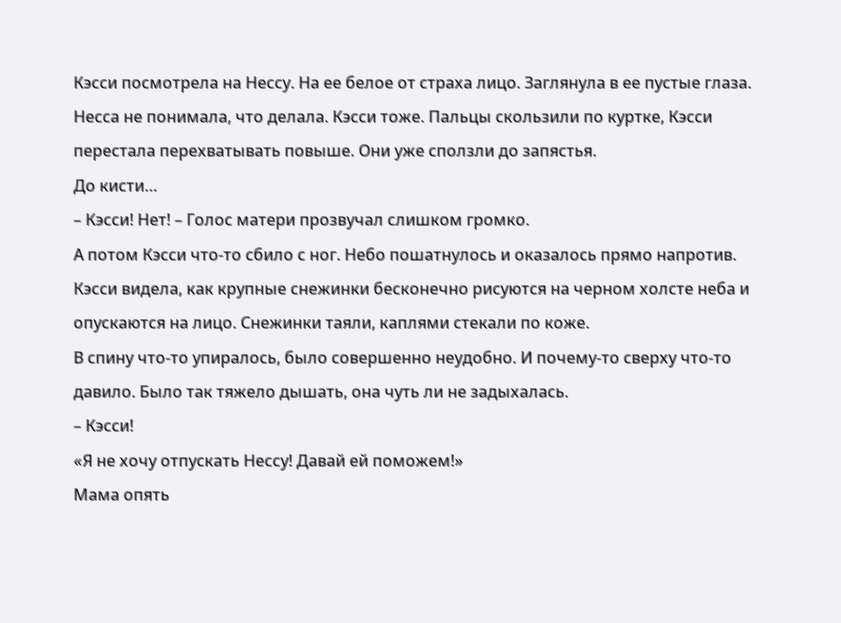Кэсси посмотрела на Нессу. На ее белое от страха лицо. Заглянула в ее пустые глаза. Несса не понимала, что делала. Кэсси тоже. Пальцы скользили по куртке, Кэсси перестала перехватывать повыше. Они уже сползли до запястья.
До кисти…
– Кэсси! Нет! – Голос матери прозвучал слишком громко.
А потом Кэсси что-то сбило с ног. Небо пошатнулось и оказалось прямо напротив. Кэсси видела, как крупные снежинки бесконечно рисуются на черном холсте неба и опускаются на лицо. Снежинки таяли, каплями стекали по коже.
В спину что-то упиралось, было совершенно неудобно. И почему-то сверху что-то давило. Было так тяжело дышать, она чуть ли не задыхалась.
– Кэсси!
«Я не хочу отпускать Нессу! Давай ей поможем!»
Мама опять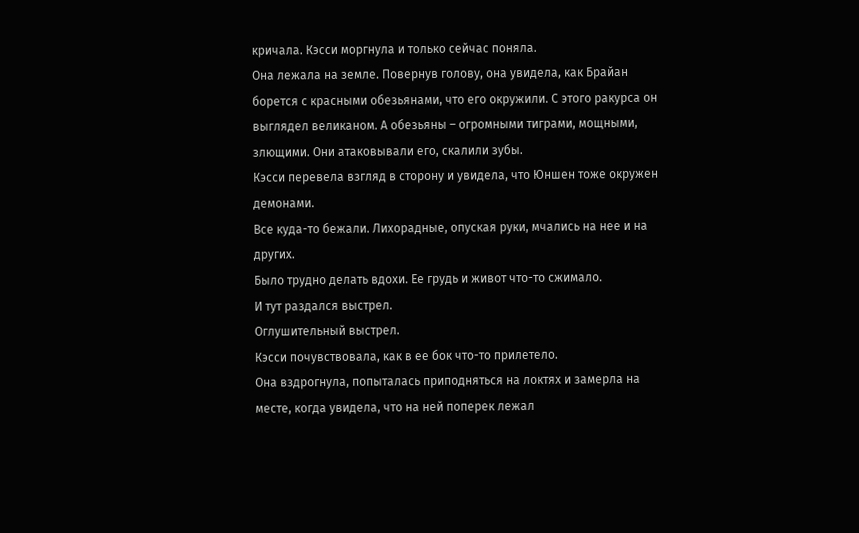кричала. Кэсси моргнула и только сейчас поняла.
Она лежала на земле. Повернув голову, она увидела, как Брайан борется с красными обезьянами, что его окружили. С этого ракурса он выглядел великаном. А обезьяны – огромными тиграми, мощными, злющими. Они атаковывали его, скалили зубы.
Кэсси перевела взгляд в сторону и увидела, что Юншен тоже окружен демонами.
Все куда-то бежали. Лихорадные, опуская руки, мчались на нее и на других.
Было трудно делать вдохи. Ее грудь и живот что-то сжимало.
И тут раздался выстрел.
Оглушительный выстрел.
Кэсси почувствовала, как в ее бок что-то прилетело.
Она вздрогнула, попыталась приподняться на локтях и замерла на месте, когда увидела, что на ней поперек лежал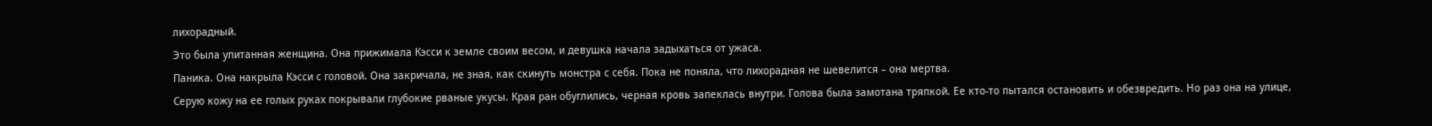лихорадный.
Это была упитанная женщина. Она прижимала Кэсси к земле своим весом, и девушка начала задыхаться от ужаса.
Паника. Она накрыла Кэсси с головой. Она закричала, не зная, как скинуть монстра с себя. Пока не поняла, что лихорадная не шевелится – она мертва.
Серую кожу на ее голых руках покрывали глубокие рваные укусы. Края ран обуглились, черная кровь запеклась внутри. Голова была замотана тряпкой. Ее кто-то пытался остановить и обезвредить. Но раз она на улице,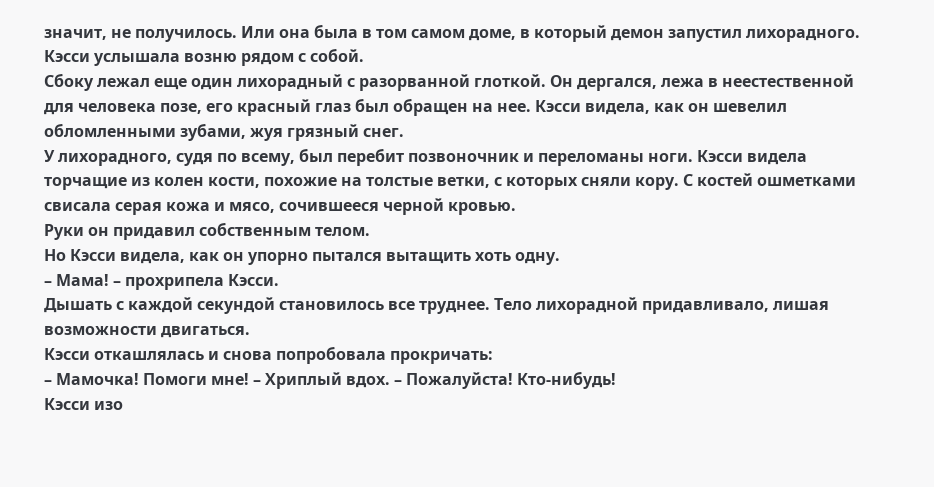значит, не получилось. Или она была в том самом доме, в который демон запустил лихорадного.
Кэсси услышала возню рядом с собой.
Сбоку лежал еще один лихорадный с разорванной глоткой. Он дергался, лежа в неестественной для человека позе, его красный глаз был обращен на нее. Кэсси видела, как он шевелил обломленными зубами, жуя грязный снег.
У лихорадного, судя по всему, был перебит позвоночник и переломаны ноги. Кэсси видела торчащие из колен кости, похожие на толстые ветки, с которых сняли кору. С костей ошметками свисала серая кожа и мясо, сочившееся черной кровью.
Руки он придавил собственным телом.
Но Кэсси видела, как он упорно пытался вытащить хоть одну.
– Мама! – прохрипела Кэсси.
Дышать с каждой секундой становилось все труднее. Тело лихорадной придавливало, лишая возможности двигаться.
Кэсси откашлялась и снова попробовала прокричать:
– Мамочка! Помоги мне! – Хриплый вдох. – Пожалуйста! Кто-нибудь!
Кэсси изо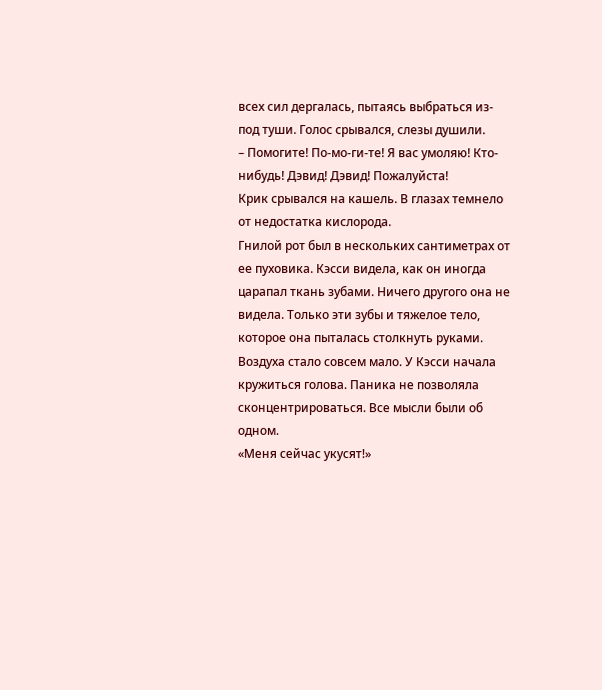всех сил дергалась, пытаясь выбраться из-под туши. Голос срывался, слезы душили.
– Помогите! По-мо-ги-те! Я вас умоляю! Кто-нибудь! Дэвид! Дэвид! Пожалуйста!
Крик срывался на кашель. В глазах темнело от недостатка кислорода.
Гнилой рот был в нескольких сантиметрах от ее пуховика. Кэсси видела, как он иногда царапал ткань зубами. Ничего другого она не видела. Только эти зубы и тяжелое тело, которое она пыталась столкнуть руками.
Воздуха стало совсем мало. У Кэсси начала кружиться голова. Паника не позволяла сконцентрироваться. Все мысли были об одном.
«Меня сейчас укусят!»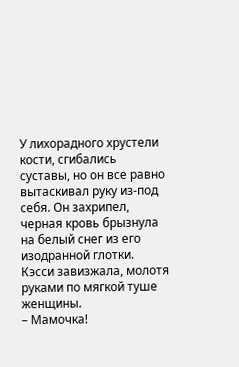У лихорадного хрустели кости, сгибались суставы, но он все равно вытаскивал руку из-под себя. Он захрипел, черная кровь брызнула на белый снег из его изодранной глотки.
Кэсси завизжала, молотя руками по мягкой туше женщины.
– Мамочка!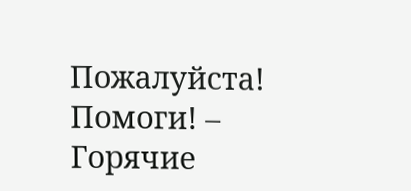Пожалуйста! Помоги! – Горячие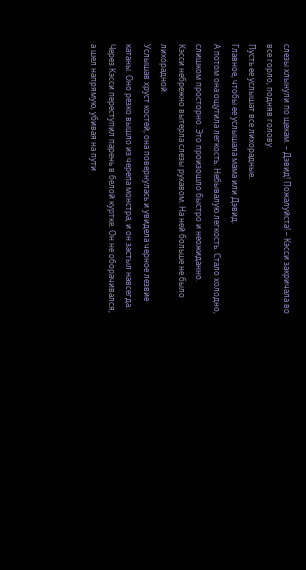слезы хлынули по щекам. – Дэвид! Пожалуйста! – Кэсси закричала во все горло, подняв голову.
Пусть ее услышат все лихорадные.
Главное, чтобы ее услышала мама или Дэвид.
А потом она ощутила легкость. Небывалую легкость. Стало холодно, слишком просторно. Это произошло быстро и неожиданно.
Кэсси небрежно вытерла слезы рукавом. На ней больше не было лихорадной.
Услышав хруст костей, она повернулась и увидела черное лезвие катаны. Оно резко вышло из черепа монстра, и он застыл навсегда.
Через Кэсси переступил парень в белой куртке. Он не оборачивался, а шел напрямую, убивая на пути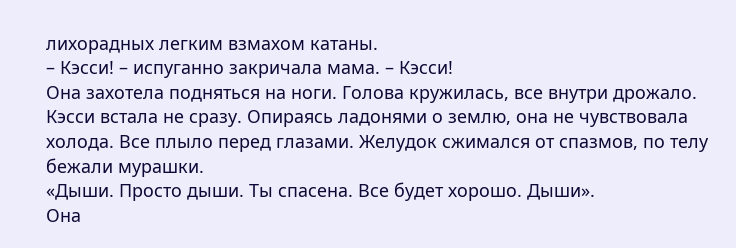лихорадных легким взмахом катаны.
– Кэсси! – испуганно закричала мама. – Кэсси!
Она захотела подняться на ноги. Голова кружилась, все внутри дрожало. Кэсси встала не сразу. Опираясь ладонями о землю, она не чувствовала холода. Все плыло перед глазами. Желудок сжимался от спазмов, по телу бежали мурашки.
«Дыши. Просто дыши. Ты спасена. Все будет хорошо. Дыши».
Она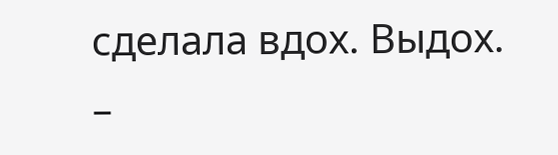сделала вдох. Выдох.
–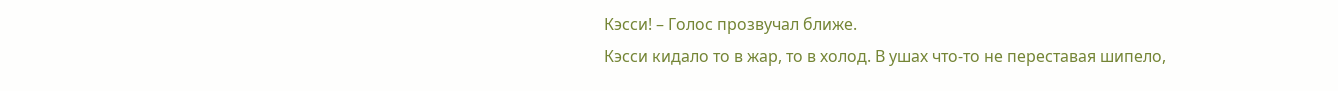Кэсси! – Голос прозвучал ближе.
Кэсси кидало то в жар, то в холод. В ушах что-то не переставая шипело,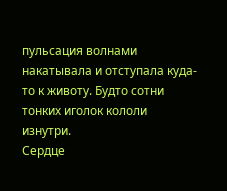пульсация волнами накатывала и отступала куда-то к животу. Будто сотни тонких иголок кололи изнутри.
Сердце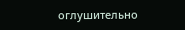оглушительно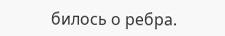билось о ребра.